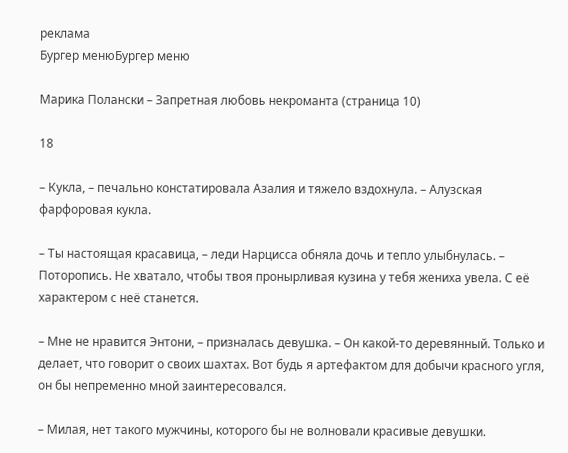реклама
Бургер менюБургер меню

Марика Полански – Запретная любовь некроманта (страница 10)

18

– Кукла, – печально констатировала Азалия и тяжело вздохнула. – Алузская фарфоровая кукла.

– Ты настоящая красавица, – леди Нарцисса обняла дочь и тепло улыбнулась. – Поторопись. Не хватало, чтобы твоя пронырливая кузина у тебя жениха увела. С её характером с неё станется.

– Мне не нравится Энтони, – призналась девушка. – Он какой-то деревянный. Только и делает, что говорит о своих шахтах. Вот будь я артефактом для добычи красного угля, он бы непременно мной заинтересовался.

– Милая, нет такого мужчины, которого бы не волновали красивые девушки.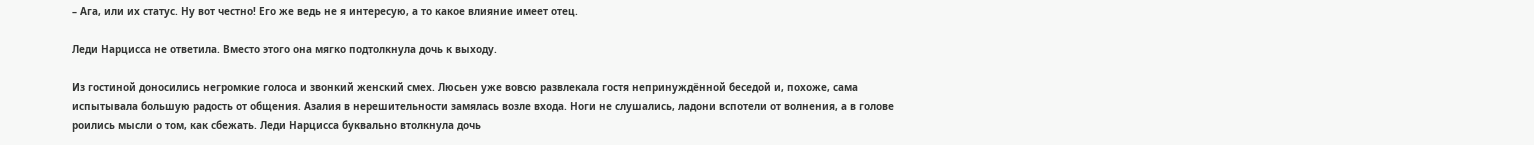– Ага, или их статус. Ну вот честно! Его же ведь не я интересую, а то какое влияние имеет отец.

Леди Нарцисса не ответила. Вместо этого она мягко подтолкнула дочь к выходу.

Из гостиной доносились негромкие голоса и звонкий женский смех. Люсьен уже вовсю развлекала гостя непринуждённой беседой и, похоже, сама испытывала большую радость от общения. Азалия в нерешительности замялась возле входа. Ноги не слушались, ладони вспотели от волнения, а в голове роились мысли о том, как сбежать. Леди Нарцисса буквально втолкнула дочь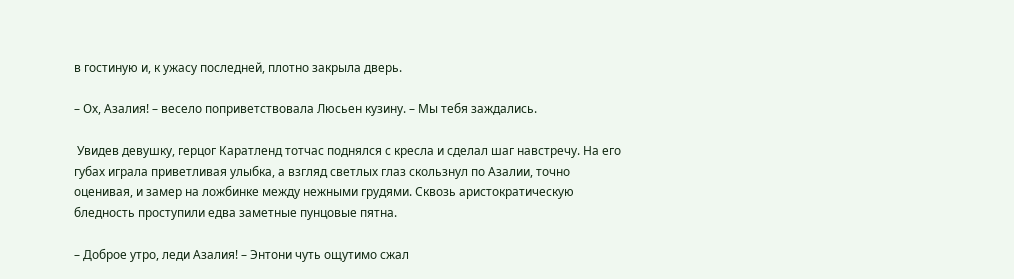в гостиную и, к ужасу последней, плотно закрыла дверь.

– Ох, Азалия! – весело поприветствовала Люсьен кузину. – Мы тебя заждались.

 Увидев девушку, герцог Каратленд тотчас поднялся с кресла и сделал шаг навстречу. На его губах играла приветливая улыбка, а взгляд светлых глаз скользнул по Азалии, точно оценивая, и замер на ложбинке между нежными грудями. Сквозь аристократическую бледность проступили едва заметные пунцовые пятна.

– Доброе утро, леди Азалия! – Энтони чуть ощутимо сжал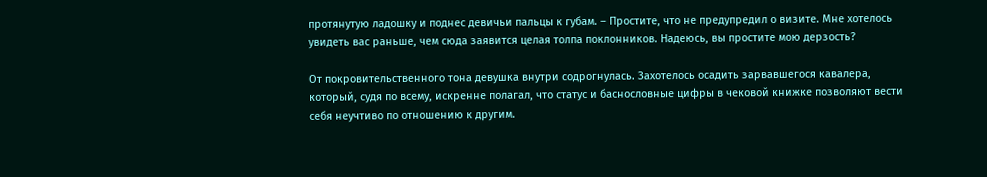протянутую ладошку и поднес девичьи пальцы к губам. – Простите, что не предупредил о визите. Мне хотелось увидеть вас раньше, чем сюда заявится целая толпа поклонников. Надеюсь, вы простите мою дерзость?

От покровительственного тона девушка внутри содрогнулась. Захотелось осадить зарвавшегося кавалера, который, судя по всему, искренне полагал, что статус и баснословные цифры в чековой книжке позволяют вести себя неучтиво по отношению к другим.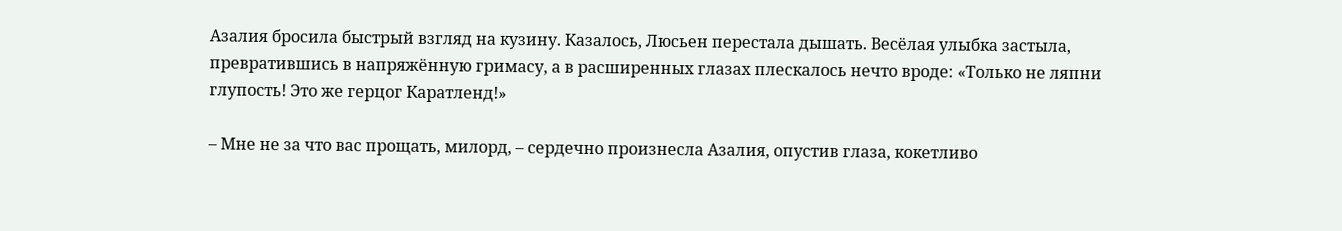Азалия бросила быстрый взгляд на кузину. Казалось, Люсьен перестала дышать. Весёлая улыбка застыла, превратившись в напряжённую гримасу, а в расширенных глазах плескалось нечто вроде: «Только не ляпни глупость! Это же герцог Каратленд!»

– Мне не за что вас прощать, милорд, – сердечно произнесла Азалия, опустив глаза, кокетливо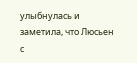улыбнулась и заметила, что Люсьен с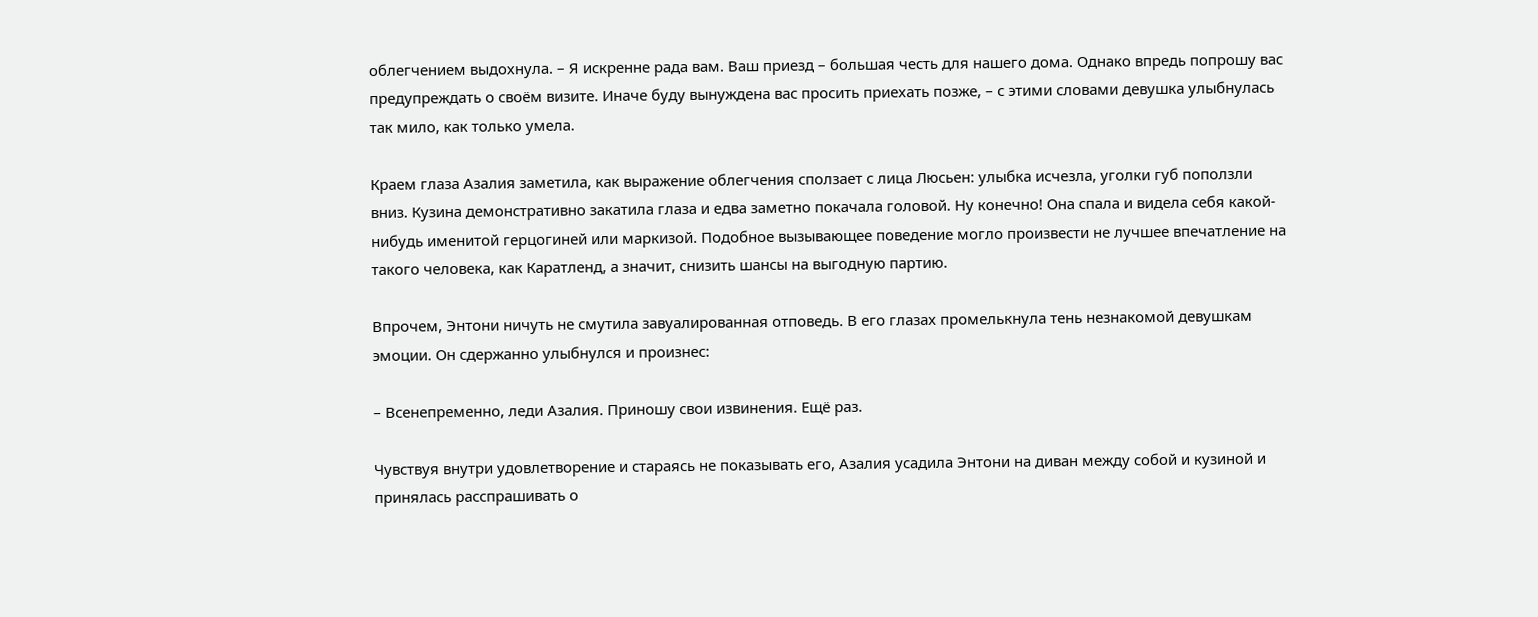облегчением выдохнула. – Я искренне рада вам. Ваш приезд – большая честь для нашего дома. Однако впредь попрошу вас предупреждать о своём визите. Иначе буду вынуждена вас просить приехать позже, – с этими словами девушка улыбнулась так мило, как только умела.

Краем глаза Азалия заметила, как выражение облегчения сползает с лица Люсьен: улыбка исчезла, уголки губ поползли вниз. Кузина демонстративно закатила глаза и едва заметно покачала головой. Ну конечно! Она спала и видела себя какой-нибудь именитой герцогиней или маркизой. Подобное вызывающее поведение могло произвести не лучшее впечатление на такого человека, как Каратленд, а значит, снизить шансы на выгодную партию.

Впрочем, Энтони ничуть не смутила завуалированная отповедь. В его глазах промелькнула тень незнакомой девушкам эмоции. Он сдержанно улыбнулся и произнес:

– Всенепременно, леди Азалия. Приношу свои извинения. Ещё раз.

Чувствуя внутри удовлетворение и стараясь не показывать его, Азалия усадила Энтони на диван между собой и кузиной и принялась расспрашивать о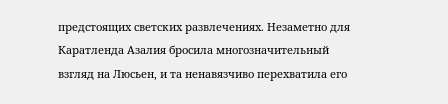предстоящих светских развлечениях. Незаметно для Каратленда Азалия бросила многозначительный взгляд на Люсьен, и та ненавязчиво перехватила его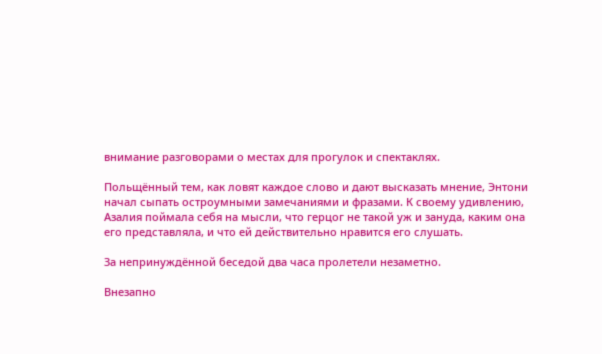внимание разговорами о местах для прогулок и спектаклях.

Польщённый тем, как ловят каждое слово и дают высказать мнение, Энтони начал сыпать остроумными замечаниями и фразами. К своему удивлению, Азалия поймала себя на мысли, что герцог не такой уж и зануда, каким она его представляла, и что ей действительно нравится его слушать.

За непринуждённой беседой два часа пролетели незаметно.

Внезапно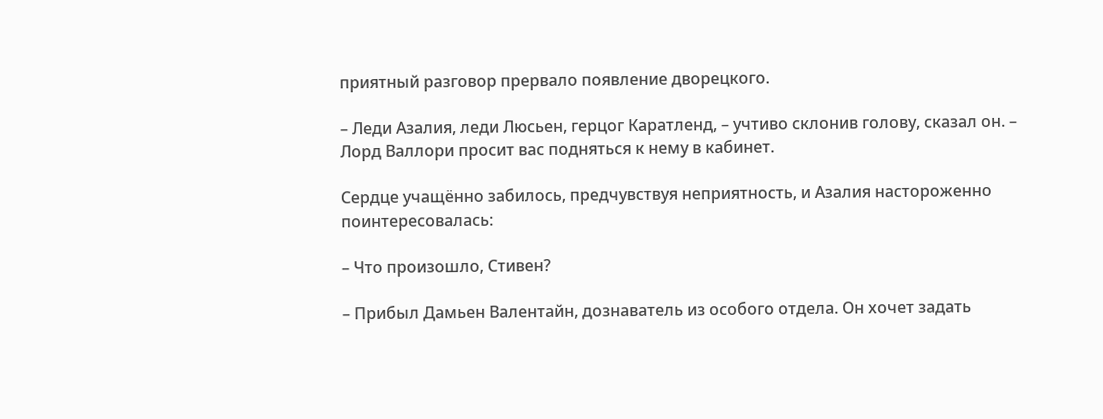приятный разговор прервало появление дворецкого.

– Леди Азалия, леди Люсьен, герцог Каратленд, – учтиво склонив голову, сказал он. – Лорд Валлори просит вас подняться к нему в кабинет.

Сердце учащённо забилось, предчувствуя неприятность, и Азалия настороженно поинтересовалась:

– Что произошло, Стивен?

– Прибыл Дамьен Валентайн, дознаватель из особого отдела. Он хочет задать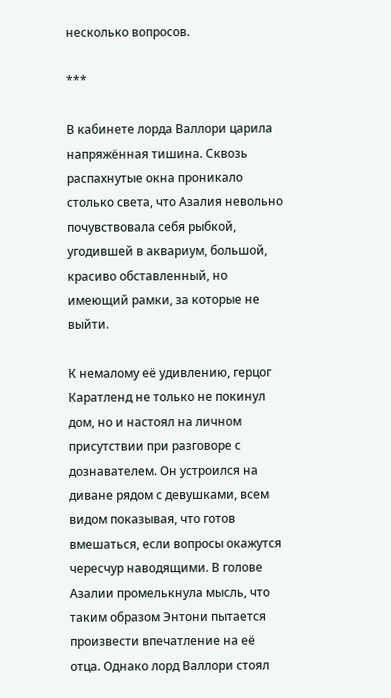несколько вопросов.

***

В кабинете лорда Валлори царила напряжённая тишина. Сквозь распахнутые окна проникало столько света, что Азалия невольно почувствовала себя рыбкой, угодившей в аквариум, большой, красиво обставленный, но имеющий рамки, за которые не выйти.

К немалому её удивлению, герцог Каратленд не только не покинул дом, но и настоял на личном присутствии при разговоре с дознавателем. Он устроился на диване рядом с девушками, всем видом показывая, что готов вмешаться, если вопросы окажутся чересчур наводящими. В голове Азалии промелькнула мысль, что таким образом Энтони пытается произвести впечатление на её отца. Однако лорд Валлори стоял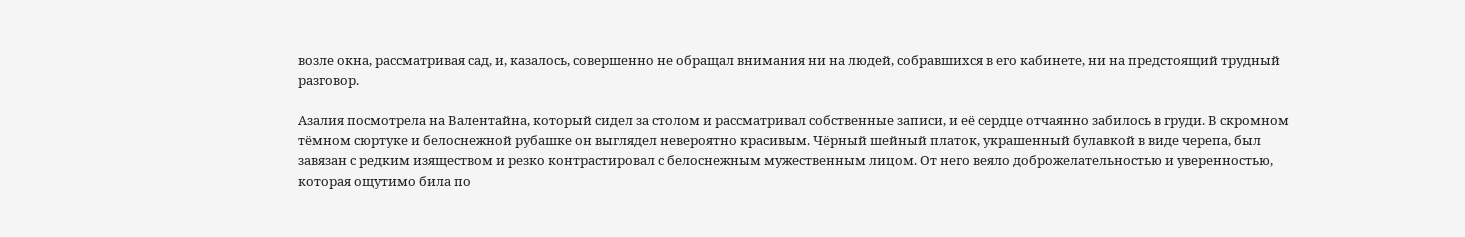возле окна, рассматривая сад, и, казалось, совершенно не обращал внимания ни на людей, собравшихся в его кабинете, ни на предстоящий трудный разговор.

Азалия посмотрела на Валентайна, который сидел за столом и рассматривал собственные записи, и её сердце отчаянно забилось в груди. В скромном тёмном сюртуке и белоснежной рубашке он выглядел невероятно красивым. Чёрный шейный платок, украшенный булавкой в виде черепа, был завязан с редким изяществом и резко контрастировал с белоснежным мужественным лицом. От него веяло доброжелательностью и уверенностью, которая ощутимо била по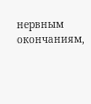нервным окончаниям,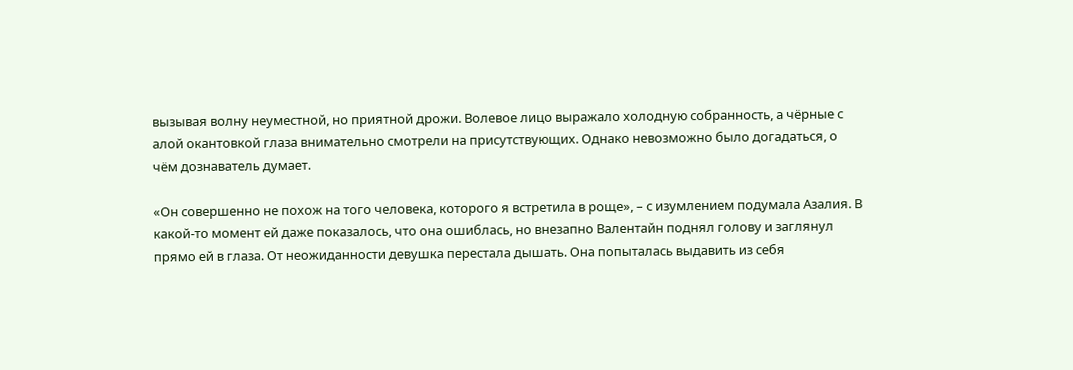вызывая волну неуместной, но приятной дрожи. Волевое лицо выражало холодную собранность, а чёрные с алой окантовкой глаза внимательно смотрели на присутствующих. Однако невозможно было догадаться, о чём дознаватель думает.

«Он совершенно не похож на того человека, которого я встретила в роще», – с изумлением подумала Азалия. В какой-то момент ей даже показалось, что она ошиблась, но внезапно Валентайн поднял голову и заглянул прямо ей в глаза. От неожиданности девушка перестала дышать. Она попыталась выдавить из себя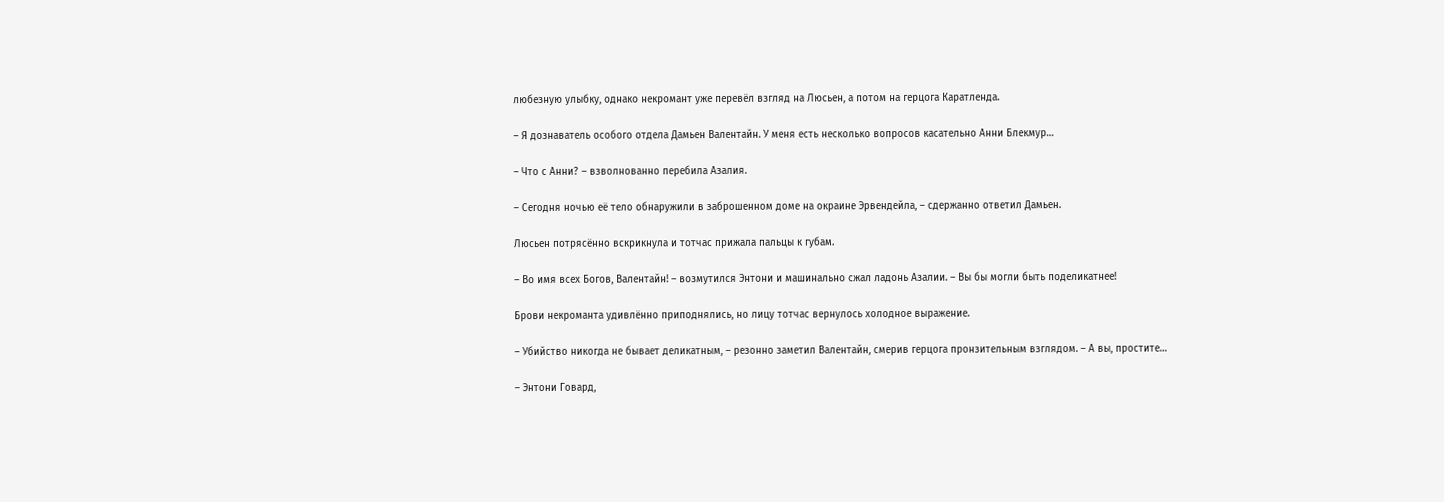любезную улыбку, однако некромант уже перевёл взгляд на Люсьен, а потом на герцога Каратленда.

– Я дознаватель особого отдела Дамьен Валентайн. У меня есть несколько вопросов касательно Анни Блекмур…

– Что с Анни? – взволнованно перебила Азалия.

– Сегодня ночью её тело обнаружили в заброшенном доме на окраине Эрвендейла, – сдержанно ответил Дамьен.

Люсьен потрясённо вскрикнула и тотчас прижала пальцы к губам.

– Во имя всех Богов, Валентайн! – возмутился Энтони и машинально сжал ладонь Азалии. – Вы бы могли быть поделикатнее!

Брови некроманта удивлённо приподнялись, но лицу тотчас вернулось холодное выражение.

– Убийство никогда не бывает деликатным, – резонно заметил Валентайн, смерив герцога пронзительным взглядом. – А вы, простите…

– Энтони Говард,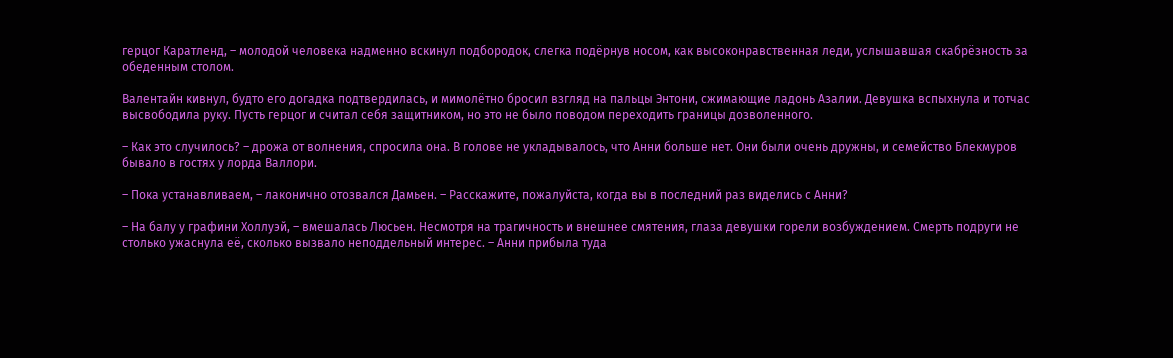герцог Каратленд, – молодой человека надменно вскинул подбородок, слегка подёрнув носом, как высоконравственная леди, услышавшая скабрёзность за обеденным столом.

Валентайн кивнул, будто его догадка подтвердилась, и мимолётно бросил взгляд на пальцы Энтони, сжимающие ладонь Азалии. Девушка вспыхнула и тотчас высвободила руку. Пусть герцог и считал себя защитником, но это не было поводом переходить границы дозволенного.

– Как это случилось? – дрожа от волнения, спросила она. В голове не укладывалось, что Анни больше нет. Они были очень дружны, и семейство Блекмуров бывало в гостях у лорда Валлори.

– Пока устанавливаем, – лаконично отозвался Дамьен. – Расскажите, пожалуйста, когда вы в последний раз виделись с Анни?

– На балу у графини Холлуэй, – вмешалась Люсьен. Несмотря на трагичность и внешнее смятения, глаза девушки горели возбуждением. Смерть подруги не столько ужаснула её, сколько вызвало неподдельный интерес. – Анни прибыла туда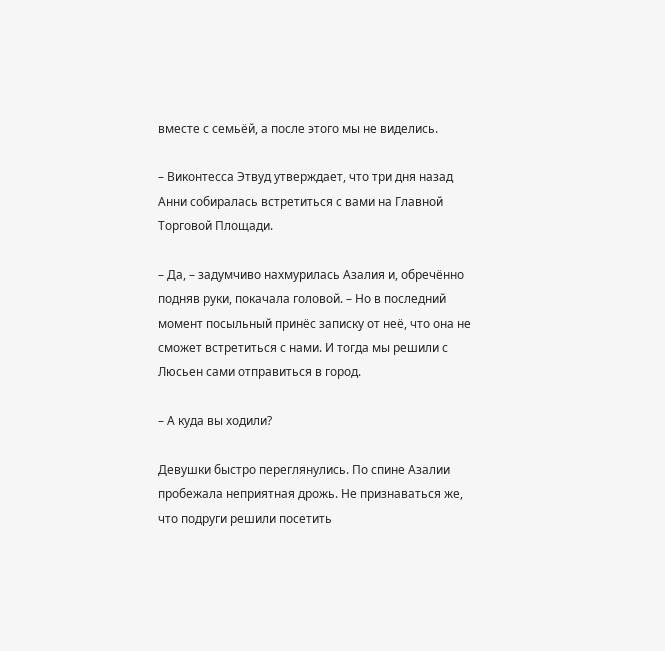вместе с семьёй, а после этого мы не виделись.

– Виконтесса Этвуд утверждает, что три дня назад Анни собиралась встретиться с вами на Главной Торговой Площади.

– Да, – задумчиво нахмурилась Азалия и, обречённо подняв руки, покачала головой. – Но в последний момент посыльный принёс записку от неё, что она не сможет встретиться с нами. И тогда мы решили с Люсьен сами отправиться в город.

– А куда вы ходили?

Девушки быстро переглянулись. По спине Азалии пробежала неприятная дрожь. Не признаваться же, что подруги решили посетить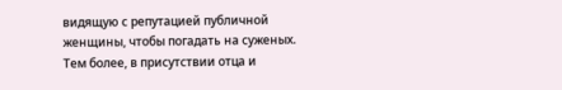видящую с репутацией публичной женщины, чтобы погадать на суженых. Тем более, в присутствии отца и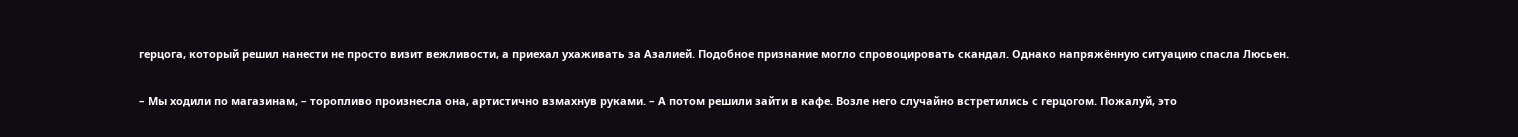герцога, который решил нанести не просто визит вежливости, а приехал ухаживать за Азалией. Подобное признание могло спровоцировать скандал. Однако напряжённую ситуацию спасла Люсьен.

– Мы ходили по магазинам, – торопливо произнесла она, артистично взмахнув руками. – А потом решили зайти в кафе. Возле него случайно встретились с герцогом. Пожалуй, это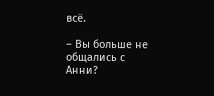всё.

– Вы больше не общались с Анни?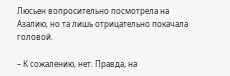Люсьен вопросительно посмотрела на Азалию, но та лишь отрицательно покачала головой.

– К сожалению, нет. Правда, на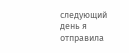следующий день я отправила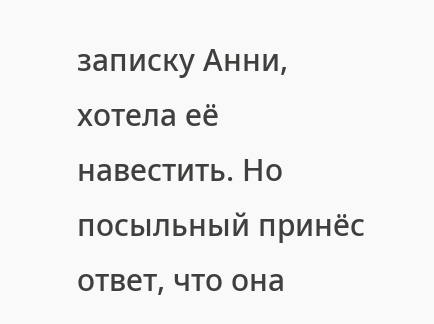записку Анни, хотела её навестить. Но посыльный принёс ответ, что она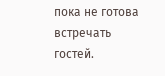пока не готова встречать гостей.